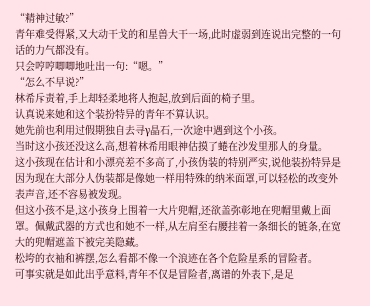“精神过敏?”
青年难受得紧,又大动干戈的和星兽大干一场,此时虚弱到连说出完整的一句话的力气都没有。
只会哼哼唧唧地吐出一句:“嗯。”
“怎么不早说?”
林希斥责着,手上却轻柔地将人抱起,放到后面的椅子里。
认真说来她和这个装扮特异的青年不算认识。
她先前也利用过假期独自去寻γ晶石,一次途中遇到这个小孩。
当时这小孩还没这么高,想着林希用眼神估摸了蜷在沙发里那人的身量。
这小孩现在估计和小漂亮差不多高了,小孩伪装的特别严实,说他装扮特异是因为现在大部分人伪装都是像她一样用特殊的纳米面罩,可以轻松的改变外表声音,还不容易被发现。
但这小孩不是,这小孩身上围着一大片兜帽,还欲盖弥彰地在兜帽里戴上面罩。佩戴武器的方式也和她不一样,从左肩至右腰挂着一条细长的链条,在宽大的兜帽遮盖下被完美隐藏。
松垮的衣袖和裤摆,怎么看都不像一个浪迹在各个危险星系的冒险者。
可事实就是如此出乎意料,青年不仅是冒险者,离谱的外表下,是足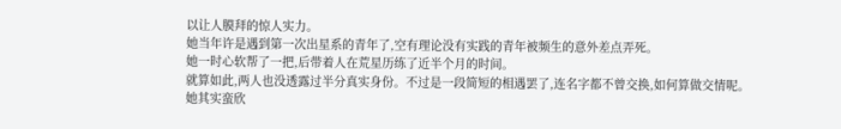以让人膜拜的惊人实力。
她当年许是遇到第一次出星系的青年了,空有理论没有实践的青年被频生的意外差点弄死。
她一时心软帮了一把,后带着人在荒星历练了近半个月的时间。
就算如此,两人也没透露过半分真实身份。不过是一段简短的相遇罢了,连名字都不曾交换,如何算做交情呢。
她其实蛮欣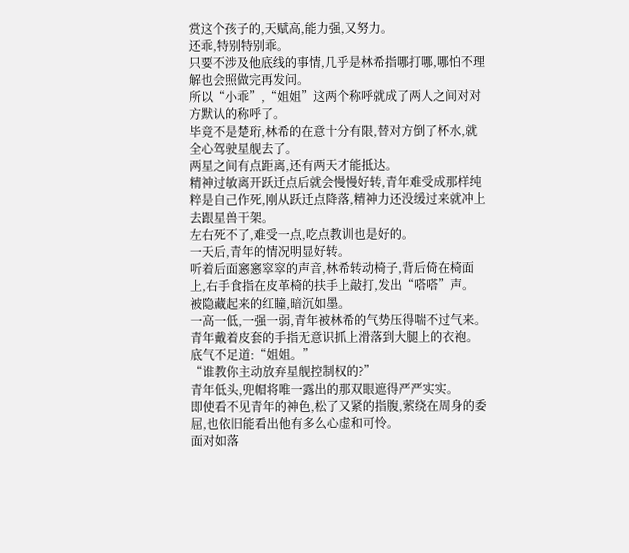赏这个孩子的,天赋高,能力强,又努力。
还乖,特别特别乖。
只要不涉及他底线的事情,几乎是林希指哪打哪,哪怕不理解也会照做完再发问。
所以“小乖”,“姐姐”这两个称呼就成了两人之间对对方默认的称呼了。
毕竟不是楚珩,林希的在意十分有限,替对方倒了杯水,就全心驾驶星舰去了。
两星之间有点距离,还有两天才能抵达。
精神过敏离开跃迁点后就会慢慢好转,青年难受成那样纯粹是自己作死,刚从跃迁点降落,精神力还没缓过来就冲上去跟星兽干架。
左右死不了,难受一点,吃点教训也是好的。
一天后,青年的情况明显好转。
听着后面窸窸窣窣的声音,林希转动椅子,背后倚在椅面上,右手食指在皮革椅的扶手上敲打,发出“嗒嗒”声。
被隐藏起来的红瞳,暗沉如墨。
一高一低,一强一弱,青年被林希的气势压得喘不过气来。
青年戴着皮套的手指无意识抓上滑落到大腿上的衣袍。
底气不足道:“姐姐。”
“谁教你主动放弃星舰控制权的?”
青年低头,兜帽将唯一露出的那双眼遮得严严实实。
即使看不见青年的神色,松了又紧的指腹,萦绕在周身的委屈,也依旧能看出他有多么心虚和可怜。
面对如落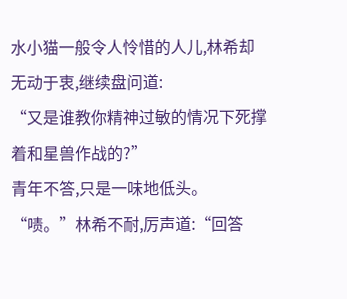水小猫一般令人怜惜的人儿,林希却无动于衷,继续盘问道:
“又是谁教你精神过敏的情况下死撑着和星兽作战的?”
青年不答,只是一味地低头。
“啧。”林希不耐,厉声道:“回答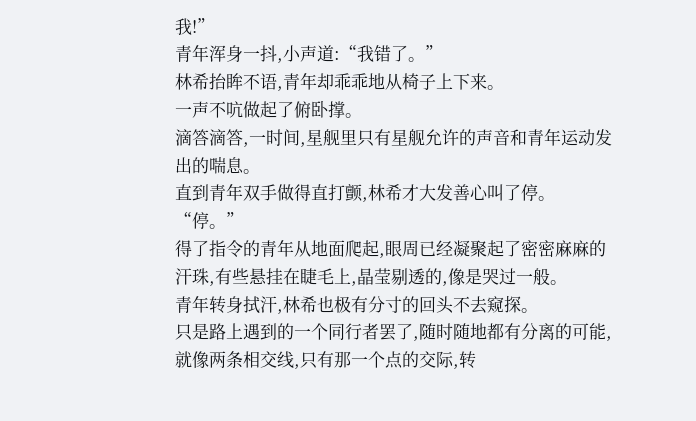我!”
青年浑身一抖,小声道:“我错了。”
林希抬眸不语,青年却乖乖地从椅子上下来。
一声不吭做起了俯卧撑。
滴答滴答,一时间,星舰里只有星舰允许的声音和青年运动发出的喘息。
直到青年双手做得直打颤,林希才大发善心叫了停。
“停。”
得了指令的青年从地面爬起,眼周已经凝聚起了密密麻麻的汗珠,有些悬挂在睫毛上,晶莹剔透的,像是哭过一般。
青年转身拭汗,林希也极有分寸的回头不去窥探。
只是路上遇到的一个同行者罢了,随时随地都有分离的可能,就像两条相交线,只有那一个点的交际,转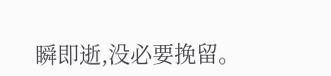瞬即逝,没必要挽留。